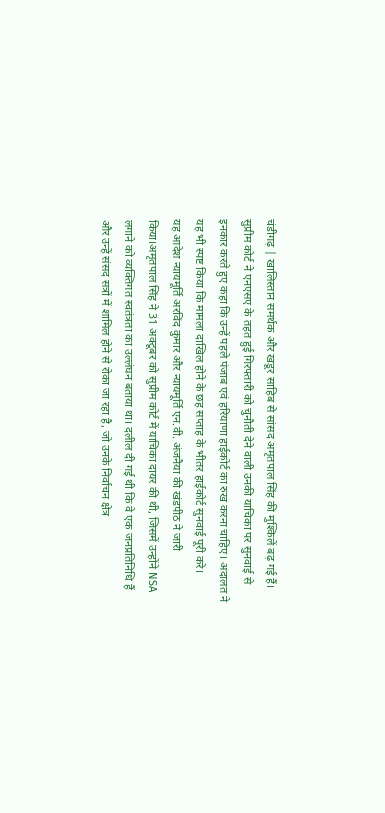चंडीगढ़ | खालिस्तान समर्थक और खडूर साहिब से सांसद अमृतपाल सिंह की मुश्किलें बढ़ गई हैं। सुप्रीम कोर्ट ने एनएसए के तहत हुई गिरफ्तारी को चुनौती देने वाली उनकी याचिका पर सुनवाई से इनकार करते हुए कहा कि उन्हें पहले पंजाब एवं हरियाणा हाईकोर्ट का रुख करना चाहिए। अदालत ने यह भी स्पष्ट किया कि मामला दाखिल होने के छह सप्ताह के भीतर हाईकोर्ट सुनवाई पूरी करे।
यह आदेश न्यायमूर्ति अरविंद कुमार और न्यायमूर्ति एन.वी. अंजनैया की खंडपीठ ने जारी किया।अमृतपाल सिंह ने 31 अक्टूबर को सुप्रीम कोर्ट में याचिका दायर की थी, जिसमें उन्होंने NSA लगाने को व्यक्तिगत स्वतंत्रता का उल्लंघन बताया था। दलील दी गई थी कि वे एक जनप्रतिनिधि हैं और उन्हें संसद सत्रों में शामिल होने से रोका जा रहा है, जो उनके निर्वाचन क्षेत्र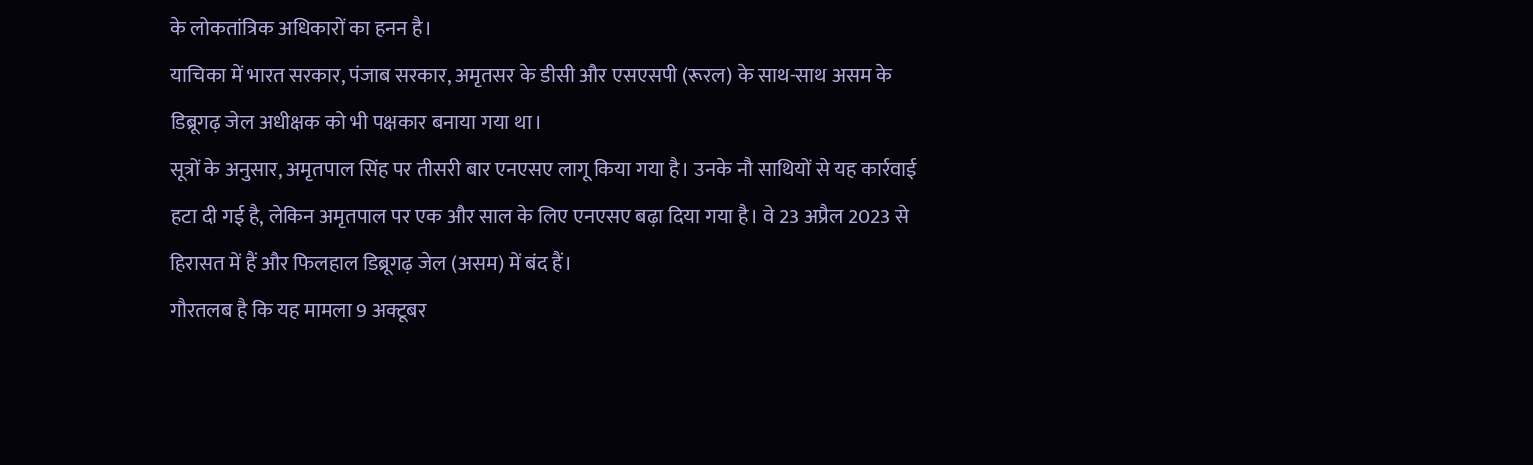के लोकतांत्रिक अधिकारों का हनन है।
याचिका में भारत सरकार, पंजाब सरकार, अमृतसर के डीसी और एसएसपी (रूरल) के साथ-साथ असम के डिब्रूगढ़ जेल अधीक्षक को भी पक्षकार बनाया गया था।
सूत्रों के अनुसार, अमृतपाल सिंह पर तीसरी बार एनएसए लागू किया गया है। उनके नौ साथियों से यह कार्रवाई हटा दी गई है, लेकिन अमृतपाल पर एक और साल के लिए एनएसए बढ़ा दिया गया है। वे 23 अप्रैल 2023 से हिरासत में हैं और फिलहाल डिब्रूगढ़ जेल (असम) में बंद हैं।
गौरतलब है कि यह मामला 9 अक्टूबर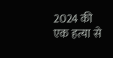2024 की एक हत्या से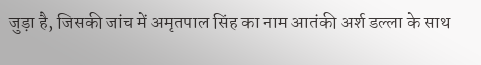जुड़ा है, जिसकी जांच में अमृतपाल सिंह का नाम आतंकी अर्श डल्ला के साथ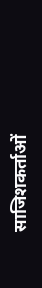साजिशकर्ताओं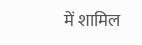में शामिल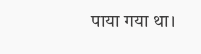पाया गया था।